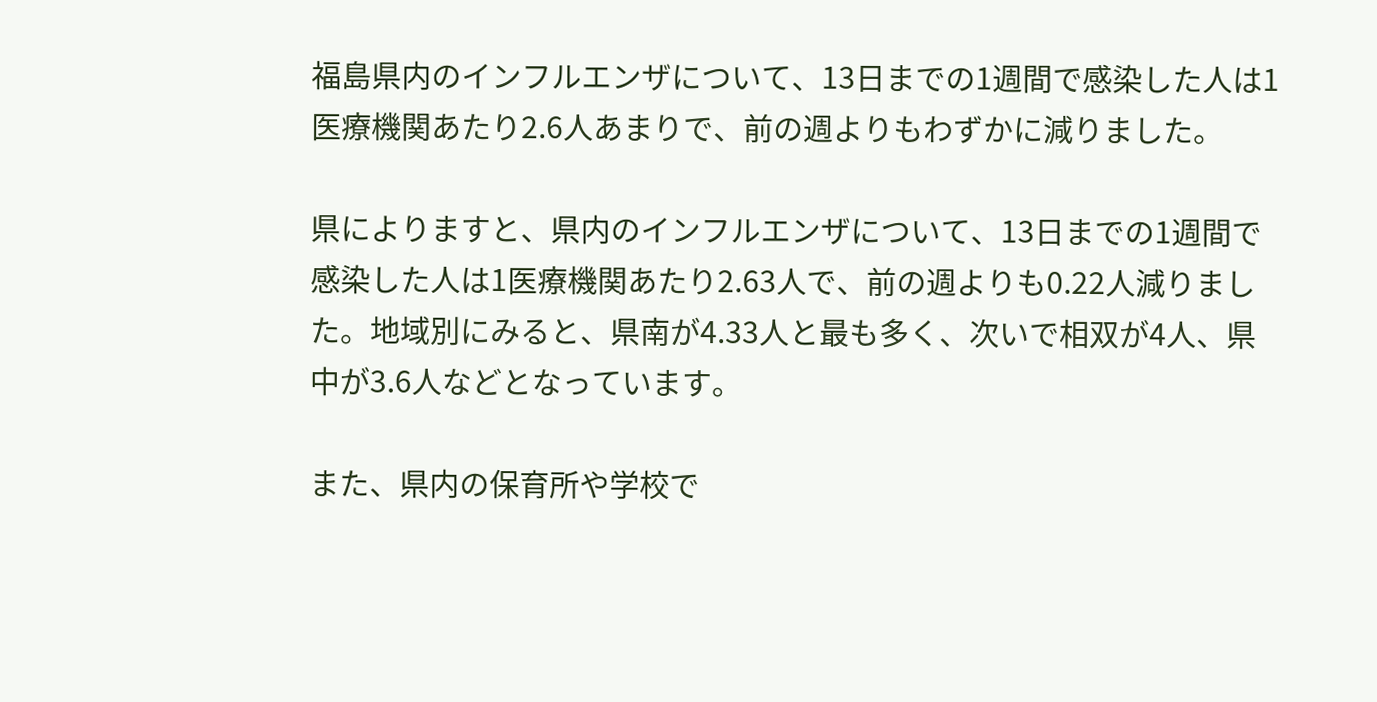福島県内のインフルエンザについて、13日までの1週間で感染した人は1医療機関あたり2.6人あまりで、前の週よりもわずかに減りました。

県によりますと、県内のインフルエンザについて、13日までの1週間で感染した人は1医療機関あたり2.63人で、前の週よりも0.22人減りました。地域別にみると、県南が4.33人と最も多く、次いで相双が4人、県中が3.6人などとなっています。

また、県内の保育所や学校で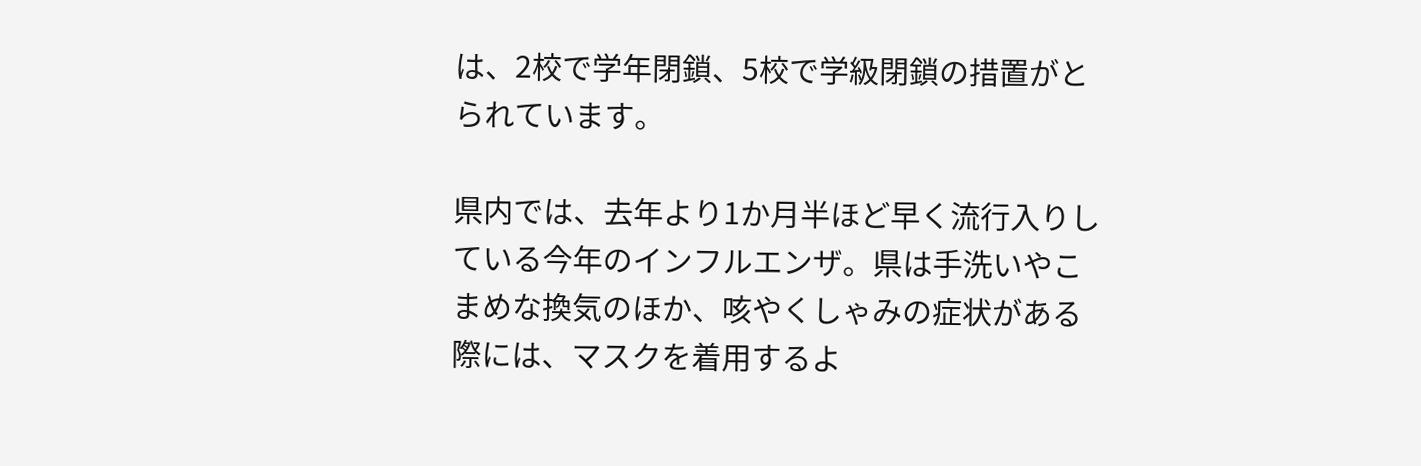は、2校で学年閉鎖、5校で学級閉鎖の措置がとられています。

県内では、去年より1か月半ほど早く流行入りしている今年のインフルエンザ。県は手洗いやこまめな換気のほか、咳やくしゃみの症状がある際には、マスクを着用するよ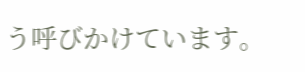う呼びかけています。